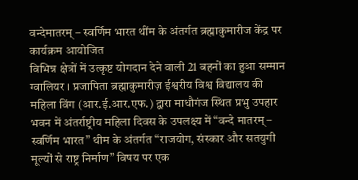वन्देमातरम् – स्वर्णिम भारत थींम के अंतर्गत ब्रह्माकुमारीज केंद्र पर कार्यक्रम आयोजित
विभिन्न क्षेत्रों में उत्कृष्ट योगदान देने वाली 21 बहनों का हुआ सम्मान
ग्वालियर । प्रजापिता ब्रह्माकुमारीज़ ईश्वरीय विश्व विद्यालय की महिला विंग (आर.ई.आर.एफ.) द्वारा माधौगंज स्थित प्रभु उपहार भवन में अंतर्राष्ट्रीय महिला दिवस के उपलक्ष्य में “वन्दे मातरम् – स्वर्णिम भारत” थीम के अंतर्गत “राजयोग, संस्कार और सतयुगी मूल्यों से राष्ट्र निर्माण” विषय पर एक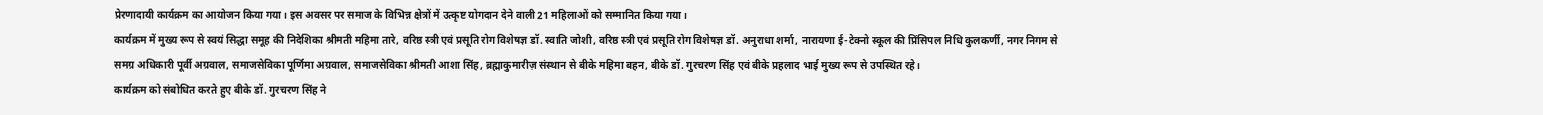प्रेरणादायी कार्यक्रम का आयोजन किया गया। इस अवसर पर समाज के विभिन्न क्षेत्रों में उत्कृष्ट योगदान देने वाली 21 महिलाओं को सम्मानित किया गया।
कार्यक्रम में मुख्य रूप से स्वयं सिद्धा समूह की निदेशिका श्रीमती महिमा तारे, वरिष्ठ स्त्री एवं प्रसूति रोग विशेषज्ञ डॉ. स्वाति जोशी, वरिष्ठ स्त्री एवं प्रसूति रोग विशेषज्ञ डॉ. अनुराधा शर्मा, नारायणा ई-टेक्नो स्कूल की प्रिंसिपल निधि कुलकर्णी, नगर निगम से समग्र अधिकारी पूर्वी अग्रवाल, समाजसेविका पूर्णिमा अग्रवाल, समाजसेविका श्रीमती आशा सिंह, ब्रह्माकुमारीज़ संस्थान से बीके महिमा बहन, बीके डॉ. गुरचरण सिंह एवं बीके प्रहलाद भाई मुख्य रूप से उपस्थित रहे।
कार्यक्रम को संबोधित करते हुए बीके डॉ. गुरचरण सिंह ने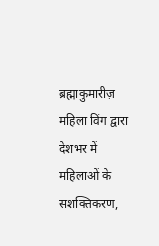ब्रह्माकुमारीज़ महिला विंग द्वारा देशभर में महिलाओं के सशक्तिकरण,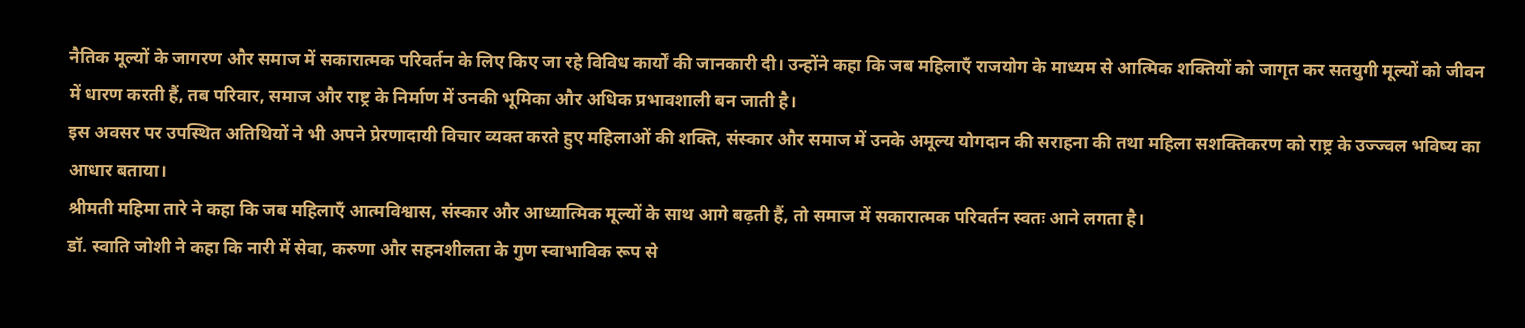नैतिक मूल्यों के जागरण और समाज में सकारात्मक परिवर्तन के लिए किए जा रहे विविध कार्यों की जानकारी दी। उन्होंने कहा कि जब महिलाएँ राजयोग के माध्यम से आत्मिक शक्तियों को जागृत कर सतयुगी मूल्यों को जीवन में धारण करती हैं, तब परिवार, समाज और राष्ट्र के निर्माण में उनकी भूमिका और अधिक प्रभावशाली बन जाती है।
इस अवसर पर उपस्थित अतिथियों ने भी अपने प्रेरणादायी विचार व्यक्त करते हुए महिलाओं की शक्ति, संस्कार और समाज में उनके अमूल्य योगदान की सराहना की तथा महिला सशक्तिकरण को राष्ट्र के उज्ज्वल भविष्य का आधार बताया।
श्रीमती महिमा तारे ने कहा कि जब महिलाएँ आत्मविश्वास, संस्कार और आध्यात्मिक मूल्यों के साथ आगे बढ़ती हैं, तो समाज में सकारात्मक परिवर्तन स्वतः आने लगता है।
डॉ. स्वाति जोशी ने कहा कि नारी में सेवा, करुणा और सहनशीलता के गुण स्वाभाविक रूप से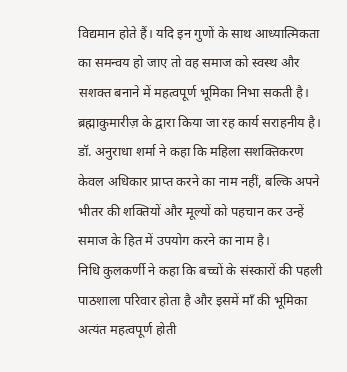विद्यमान होते हैं। यदि इन गुणों के साथ आध्यात्मिकता का समन्वय हो जाए तो वह समाज को स्वस्थ और सशक्त बनाने में महत्वपूर्ण भूमिका निभा सकती है। ब्रह्माकुमारीज़ के द्वारा किया जा रह कार्य सराहनीय है।
डॉ. अनुराधा शर्मा ने कहा कि महिला सशक्तिकरण केवल अधिकार प्राप्त करने का नाम नहीं, बल्कि अपने भीतर की शक्तियों और मूल्यों को पहचान कर उन्हें समाज के हित में उपयोग करने का नाम है।
निधि कुलकर्णी ने कहा कि बच्चों के संस्कारों की पहली पाठशाला परिवार होता है और इसमें माँ की भूमिका अत्यंत महत्वपूर्ण होती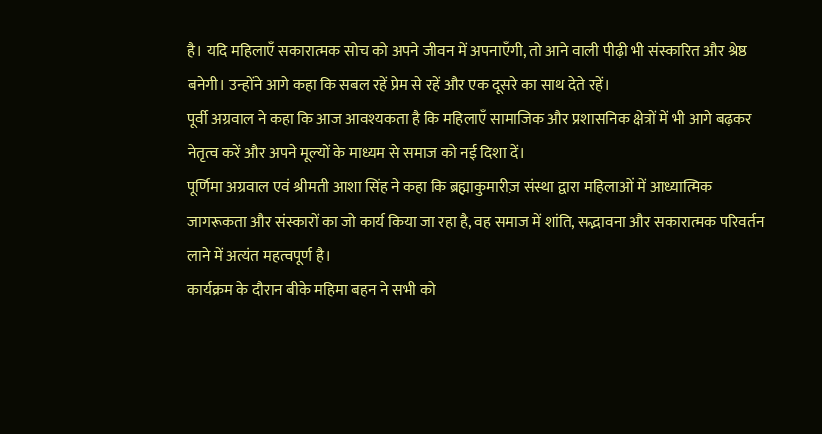है। यदि महिलाएँ सकारात्मक सोच को अपने जीवन में अपनाएँगी, तो आने वाली पीढ़ी भी संस्कारित और श्रेष्ठ बनेगी। उन्होंने आगे कहा कि सबल रहें प्रेम से रहें और एक दूसरे का साथ देते रहें।
पूर्वी अग्रवाल ने कहा कि आज आवश्यकता है कि महिलाएँ सामाजिक और प्रशासनिक क्षेत्रों में भी आगे बढ़कर नेतृत्व करें और अपने मूल्यों के माध्यम से समाज को नई दिशा दें।
पूर्णिमा अग्रवाल एवं श्रीमती आशा सिंह ने कहा कि ब्रह्माकुमारीज़ संस्था द्वारा महिलाओं में आध्यात्मिक जागरूकता और संस्कारों का जो कार्य किया जा रहा है, वह समाज में शांति, सद्भावना और सकारात्मक परिवर्तन लाने में अत्यंत महत्वपूर्ण है।
कार्यक्रम के दौरान बीके महिमा बहन ने सभी को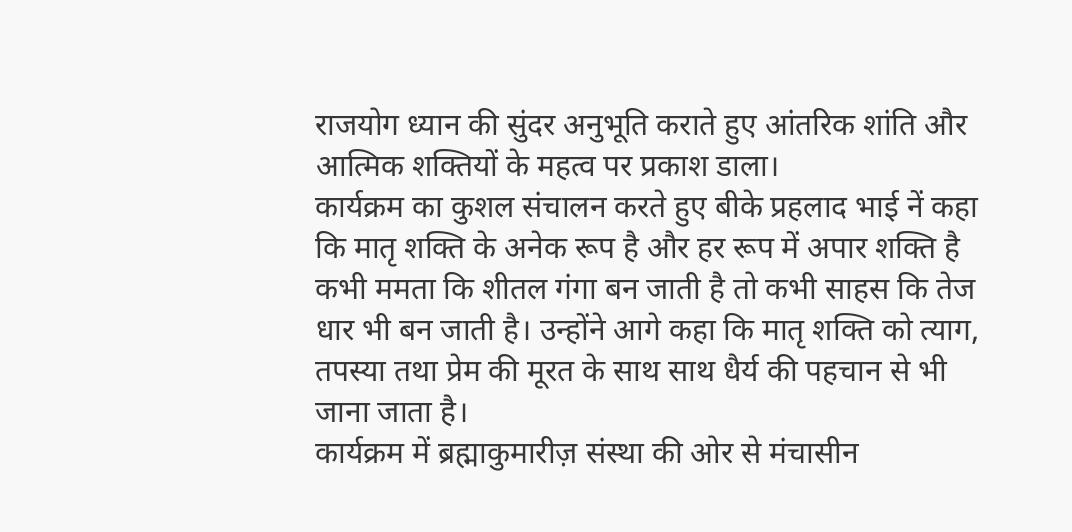राजयोग ध्यान की सुंदर अनुभूति कराते हुए आंतरिक शांति और आत्मिक शक्तियों के महत्व पर प्रकाश डाला।
कार्यक्रम का कुशल संचालन करते हुए बीके प्रहलाद भाई नें कहा कि मातृ शक्ति के अनेक रूप है और हर रूप में अपार शक्ति है कभी ममता कि शीतल गंगा बन जाती है तो कभी साहस कि तेज धार भी बन जाती है। उन्होंने आगे कहा कि मातृ शक्ति को त्याग, तपस्या तथा प्रेम की मूरत के साथ साथ धैर्य की पहचान से भी जाना जाता है।
कार्यक्रम में ब्रह्माकुमारीज़ संस्था की ओर से मंचासीन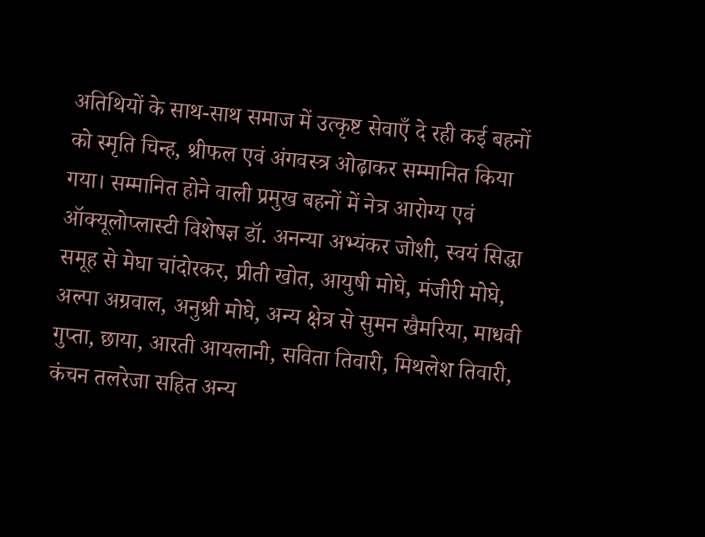अतिथियों के साथ-साथ समाज में उत्कृष्ट सेवाएँ दे रही कई बहनों को स्मृति चिन्ह, श्रीफल एवं अंगवस्त्र ओढ़ाकर सम्मानित किया गया। सम्मानित होने वाली प्रमुख बहनों में नेत्र आरोग्य एवं ऑक्यूलोप्लास्टी विशेषज्ञ डॉ. अनन्या अभ्यंकर जोशी, स्वयं सिद्धा समूह से मेघा चांदोरकर, प्रीती खोत, आयुषी मोघे, मंजीरी मोघे, अल्पा अग्रवाल, अनुश्री मोघे, अन्य क्षेत्र से सुमन खैमरिया, माधवी गुप्ता, छाया, आरती आयलानी, सविता तिवारी, मिथलेश तिवारी, कंचन तलरेजा सहित अन्य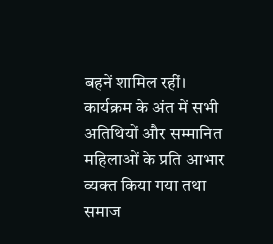बहनें शामिल रहीं।
कार्यक्रम के अंत में सभी अतिथियों और सम्मानित महिलाओं के प्रति आभार व्यक्त किया गया तथा समाज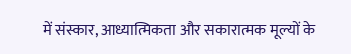में संस्कार, आध्यात्मिकता और सकारात्मक मूल्यों के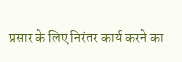प्रसार के लिए निरंतर कार्य करने का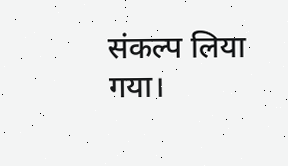संकल्प लिया गया।